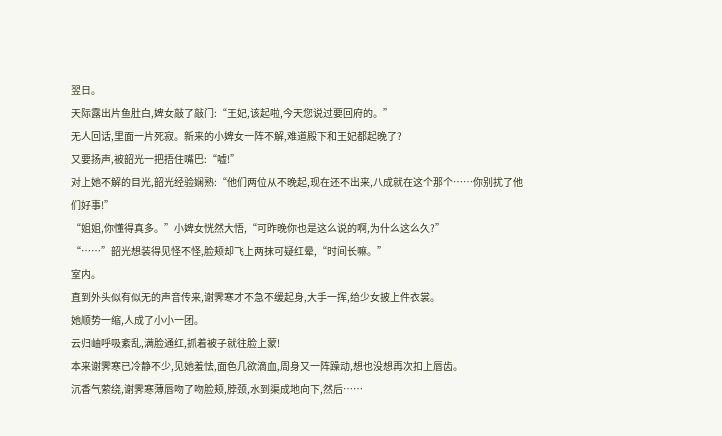翌日。
天际露出片鱼肚白,婢女敲了敲门:“王妃,该起啦,今天您说过要回府的。”
无人回话,里面一片死寂。新来的小婢女一阵不解,难道殿下和王妃都起晚了?
又要扬声,被韶光一把捂住嘴巴:“嘘!”
对上她不解的目光,韶光经验娴熟:“他们两位从不晚起,现在还不出来,八成就在这个那个……你别扰了他们好事!”
“姐姐,你懂得真多。”小婢女恍然大悟,“可昨晚你也是这么说的啊,为什么这么久?”
“……”韶光想装得见怪不怪,脸颊却飞上两抹可疑红晕,“时间长嘛。”
室内。
直到外头似有似无的声音传来,谢霁寒才不急不缓起身,大手一挥,给少女披上件衣裳。
她顺势一缩,人成了小小一团。
云归岫呼吸紊乱,满脸通红,抓着被子就往脸上蒙!
本来谢霁寒已冷静不少,见她羞怯,面色几欲滴血,周身又一阵躁动,想也没想再次扣上唇齿。
沉香气萦绕,谢霁寒薄唇吻了吻脸颊,脖颈,水到渠成地向下,然后……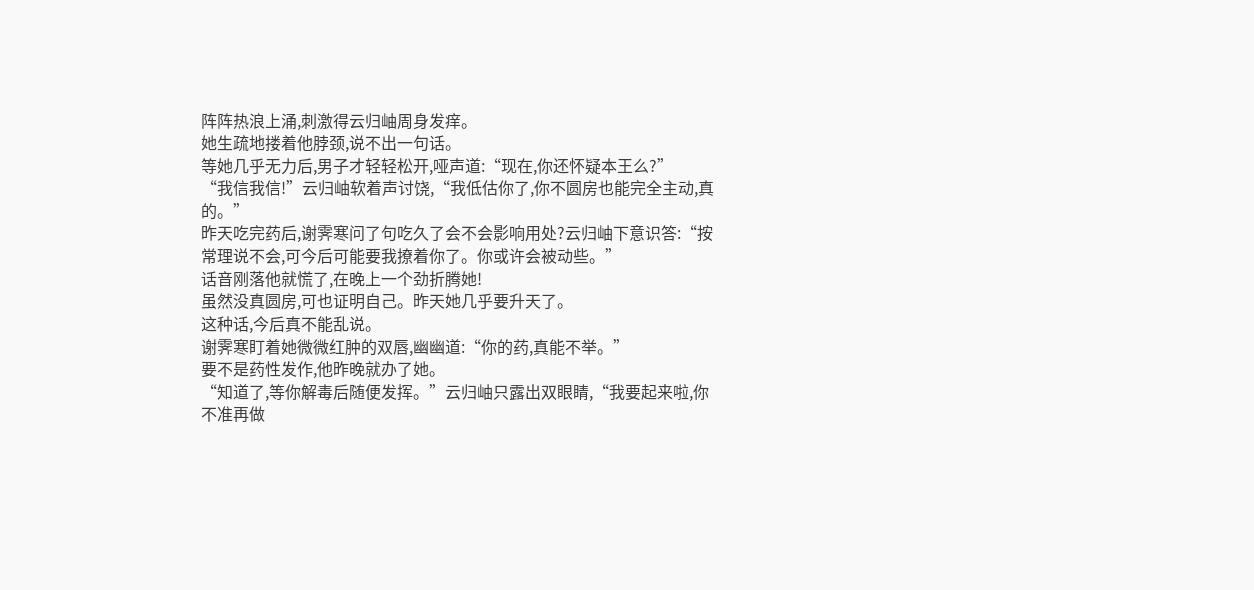阵阵热浪上涌,刺激得云归岫周身发痒。
她生疏地搂着他脖颈,说不出一句话。
等她几乎无力后,男子才轻轻松开,哑声道:“现在,你还怀疑本王么?”
“我信我信!”云归岫软着声讨饶,“我低估你了,你不圆房也能完全主动,真的。”
昨天吃完药后,谢霁寒问了句吃久了会不会影响用处?云归岫下意识答:“按常理说不会,可今后可能要我撩着你了。你或许会被动些。”
话音刚落他就慌了,在晚上一个劲折腾她!
虽然没真圆房,可也证明自己。昨天她几乎要升天了。
这种话,今后真不能乱说。
谢霁寒盯着她微微红肿的双唇,幽幽道:“你的药,真能不举。”
要不是药性发作,他昨晚就办了她。
“知道了,等你解毒后随便发挥。”云归岫只露出双眼睛,“我要起来啦,你不准再做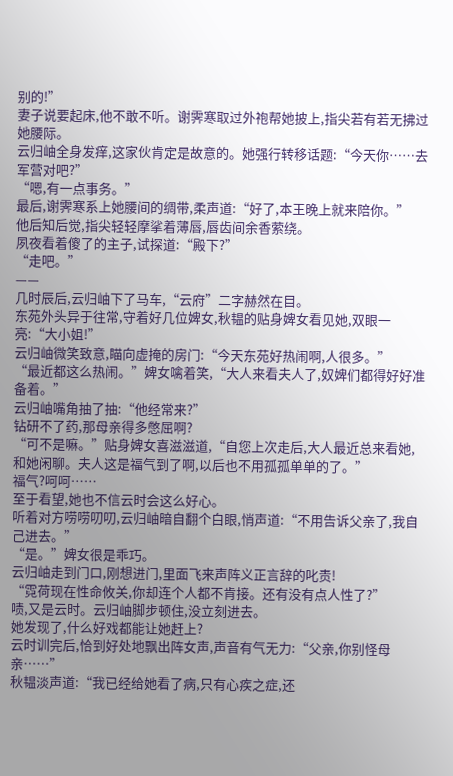别的!”
妻子说要起床,他不敢不听。谢霁寒取过外袍帮她披上,指尖若有若无拂过她腰际。
云归岫全身发痒,这家伙肯定是故意的。她强行转移话题:“今天你……去军营对吧?”
“嗯,有一点事务。”
最后,谢霁寒系上她腰间的绸带,柔声道:“好了,本王晚上就来陪你。”
他后知后觉,指尖轻轻摩挲着薄唇,唇齿间余香萦绕。
夙夜看着傻了的主子,试探道:“殿下?”
“走吧。”
——
几时辰后,云归岫下了马车,“云府”二字赫然在目。
东苑外头异于往常,守着好几位婢女,秋韫的贴身婢女看见她,双眼一亮:“大小姐!”
云归岫微笑致意,瞄向虚掩的房门:“今天东苑好热闹啊,人很多。”
“最近都这么热闹。”婢女噙着笑,“大人来看夫人了,奴婢们都得好好准备着。”
云归岫嘴角抽了抽:“他经常来?”
钻研不了药,那母亲得多憋屈啊?
“可不是嘛。”贴身婢女喜滋滋道,“自您上次走后,大人最近总来看她,和她闲聊。夫人这是福气到了啊,以后也不用孤孤单单的了。”
福气?呵呵……
至于看望,她也不信云时会这么好心。
听着对方唠唠叨叨,云归岫暗自翻个白眼,悄声道:“不用告诉父亲了,我自己进去。”
“是。”婢女很是乖巧。
云归岫走到门口,刚想进门,里面飞来声阵义正言辞的叱责!
“霓荷现在性命攸关,你却连个人都不肯接。还有没有点人性了?”
啧,又是云时。云归岫脚步顿住,没立刻进去。
她发现了,什么好戏都能让她赶上?
云时训完后,恰到好处地飘出阵女声,声音有气无力:“父亲,你别怪母亲……”
秋韫淡声道:“我已经给她看了病,只有心疾之症,还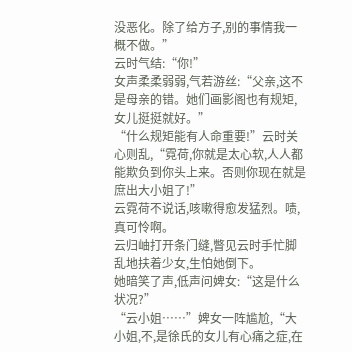没恶化。除了给方子,别的事情我一概不做。”
云时气结:“你!”
女声柔柔弱弱,气若游丝:“父亲,这不是母亲的错。她们画影阁也有规矩,女儿挺挺就好。”
“什么规矩能有人命重要!”云时关心则乱,“霓荷,你就是太心软,人人都能欺负到你头上来。否则你现在就是庶出大小姐了!”
云霓荷不说话,咳嗽得愈发猛烈。啧,真可怜啊。
云归岫打开条门缝,瞥见云时手忙脚乱地扶着少女,生怕她倒下。
她暗笑了声,低声问婢女:“这是什么状况?”
“云小姐……”婢女一阵尴尬,“大小姐,不,是徐氏的女儿有心痛之症,在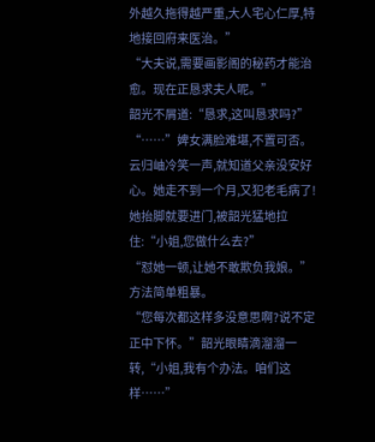外越久拖得越严重,大人宅心仁厚,特地接回府来医治。”
“大夫说,需要画影阁的秘药才能治愈。现在正恳求夫人呢。”
韶光不屑道:“恳求,这叫恳求吗?”
“……”婢女满脸难堪,不置可否。
云归岫冷笑一声,就知道父亲没安好心。她走不到一个月,又犯老毛病了!
她抬脚就要进门,被韶光猛地拉住:“小姐,您做什么去?”
“怼她一顿,让她不敢欺负我娘。”方法简单粗暴。
“您每次都这样多没意思啊?说不定正中下怀。”韶光眼睛滴溜溜一转,“小姐,我有个办法。咱们这样……”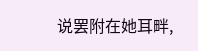说罢附在她耳畔,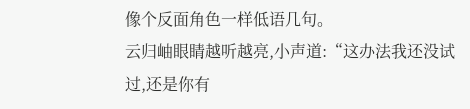像个反面角色一样低语几句。
云归岫眼睛越听越亮,小声道:“这办法我还没试过,还是你有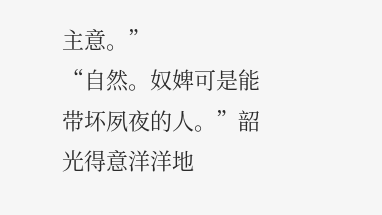主意。”
“自然。奴婢可是能带坏夙夜的人。”韶光得意洋洋地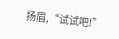扬眉,“试试吧!”